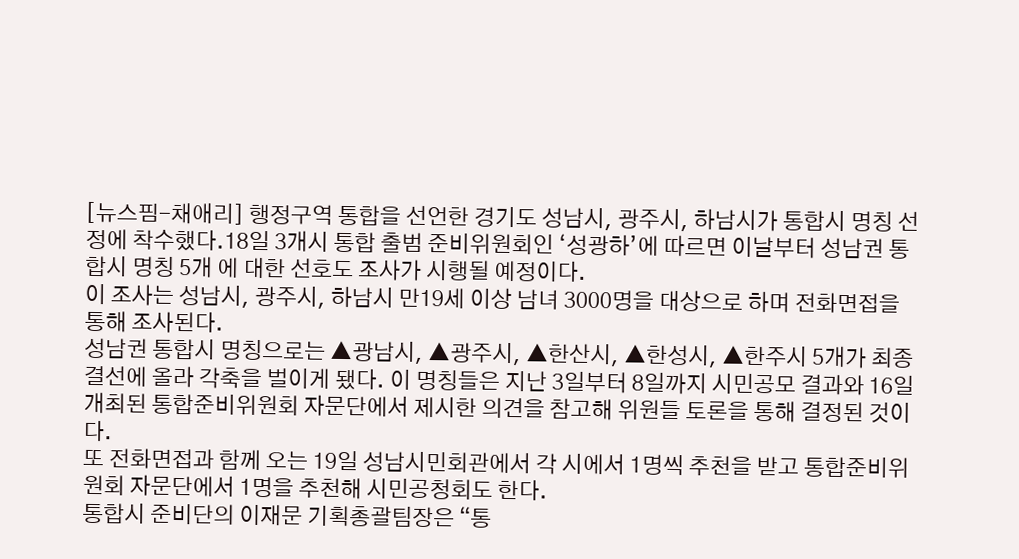[뉴스핌-채애리] 행정구역 통합을 선언한 경기도 성남시, 광주시, 하남시가 통합시 명칭 선정에 착수했다.18일 3개시 통합 출범 준비위원회인 ‘성광하’에 따르면 이날부터 성남권 통합시 명칭 5개 에 대한 선호도 조사가 시행될 예정이다.
이 조사는 성남시, 광주시, 하남시 만19세 이상 남녀 3000명을 대상으로 하며 전화면접을 통해 조사된다.
성남권 통합시 명칭으로는 ▲광남시, ▲광주시, ▲한산시, ▲한성시, ▲한주시 5개가 최종 결선에 올라 각축을 벌이게 됐다. 이 명칭들은 지난 3일부터 8일까지 시민공모 결과와 16일 개최된 통합준비위원회 자문단에서 제시한 의견을 참고해 위원들 토론을 통해 결정된 것이다.
또 전화면접과 함께 오는 19일 성남시민회관에서 각 시에서 1명씩 추천을 받고 통합준비위원회 자문단에서 1명을 추천해 시민공청회도 한다.
통합시 준비단의 이재문 기획총괄팀장은 “통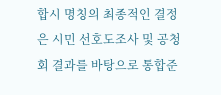합시 명칭의 최종적인 결정은 시민 선호도조사 및 공청회 결과를 바탕으로 통합준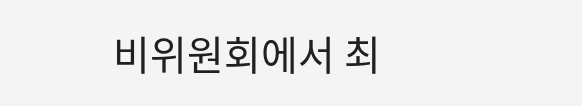비위원회에서 최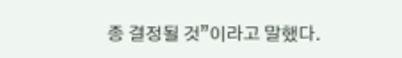종 결정될 것”이라고 말했다.